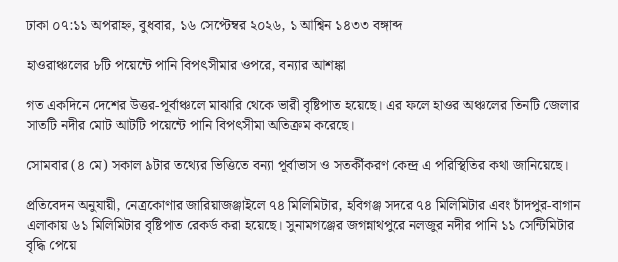ঢাকা ০৭:১১ অপরাহ্ন, বুধবার, ১৬ সেপ্টেম্বর ২০২৬, ১ আশ্বিন ১৪৩৩ বঙ্গাব্দ

হাওরাঞ্চলের ৮টি পয়েন্টে পানি বিপৎসীমার ওপরে, বন্যার আশঙ্কা

গত একদিনে দেশের উত্তর-পূর্বাঞ্চলে মাঝারি থেকে ভারী বৃষ্টিপাত হয়েছে। এর ফলে হাওর অঞ্চলের তিনটি জেলার সাতটি নদীর মোট আটটি পয়েন্টে পানি বিপৎসীমা অতিক্রম করেছে।

সোমবার (৪ মে) সকাল ৯টার তথ্যের ভিত্তিতে বন্যা পূর্বাভাস ও সতর্কীকরণ কেন্দ্র এ পরিস্থিতির কথা জানিয়েছে।

প্রতিবেদন অনুযায়ী, নেত্রকোণার জারিয়াজঞ্জাইলে ৭৪ মিলিমিটার, হবিগঞ্জ সদরে ৭৪ মিলিমিটার এবং চাঁদপুর-বাগান এলাকায় ৬১ মিলিমিটার বৃষ্টিপাত রেকর্ড করা হয়েছে। সুনামগঞ্জের জগন্নাথপুরে নলজুর নদীর পানি ১১ সেন্টিমিটার বৃদ্ধি পেয়ে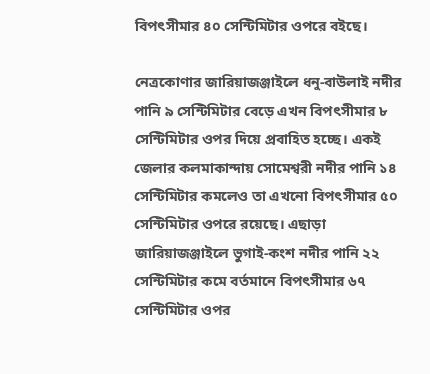বিপৎসীমার ৪০ সেন্টিমিটার ওপরে বইছে।

নেত্রকোণার জারিয়াজঞ্জাইলে ধনু-বাউলাই নদীর পানি ৯ সেন্টিমিটার বেড়ে এখন বিপৎসীমার ৮ সেন্টিমিটার ওপর দিয়ে প্রবাহিত হচ্ছে। একই জেলার কলমাকান্দায় সোমেশ্বরী নদীর পানি ১৪ সেন্টিমিটার কমলেও তা এখনো বিপৎসীমার ৫০ সেন্টিমিটার ওপরে রয়েছে। এছাড়া জারিয়াজঞ্জাইলে ভুগাই-কংশ নদীর পানি ২২ সেন্টিমিটার কমে বর্তমানে বিপৎসীমার ৬৭ সেন্টিমিটার ওপর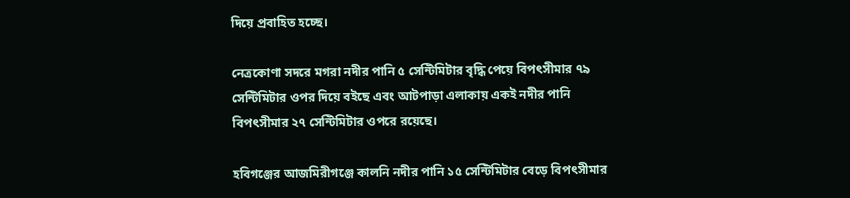দিয়ে প্রবাহিত হচ্ছে।

নেত্রকোণা সদরে মগরা নদীর পানি ৫ সেন্টিমিটার বৃদ্ধি পেয়ে বিপৎসীমার ৭৯ সেন্টিমিটার ওপর দিয়ে বইছে এবং আটপাড়া এলাকায় একই নদীর পানি বিপৎসীমার ২৭ সেন্টিমিটার ওপরে রয়েছে।

হবিগঞ্জের আজমিরীগঞ্জে কালনি নদীর পানি ১৫ সেন্টিমিটার বেড়ে বিপৎসীমার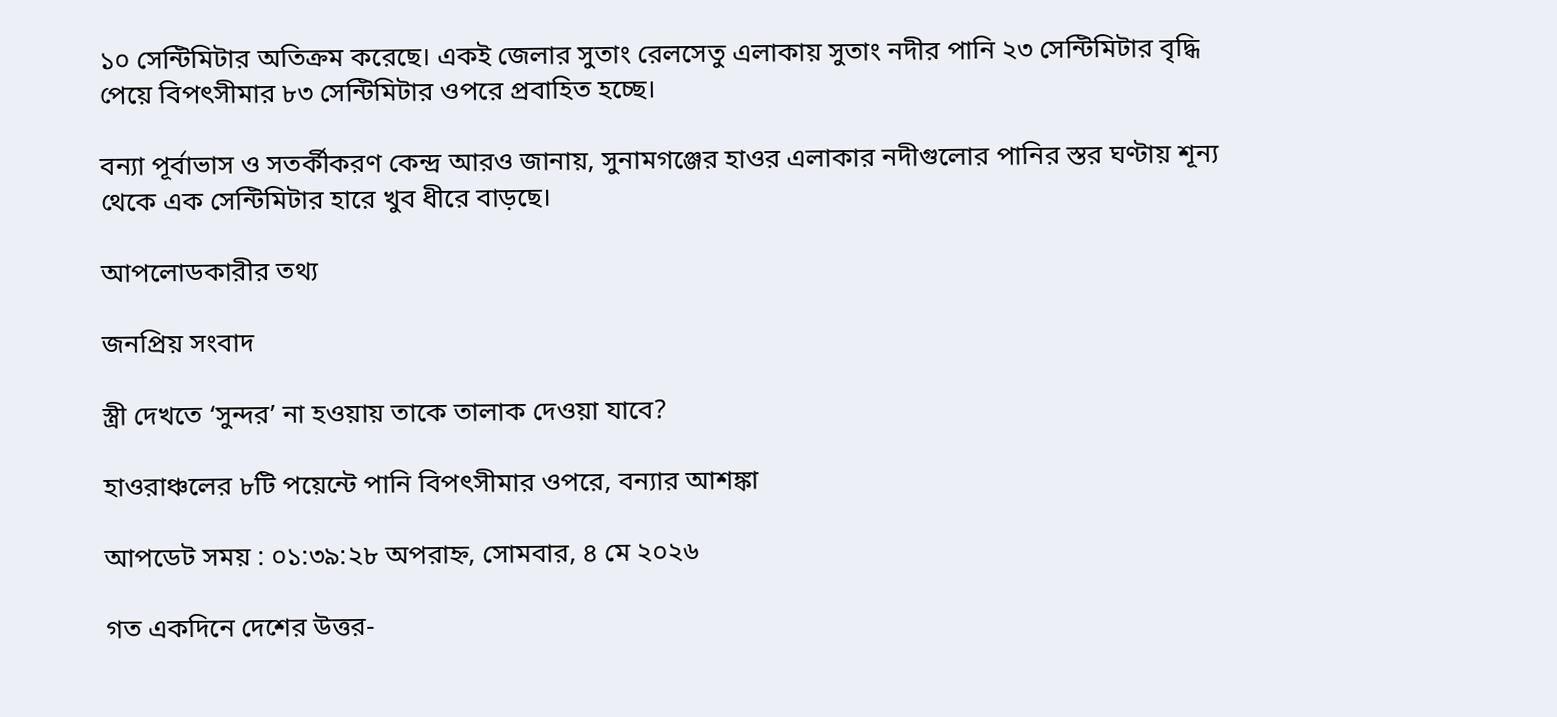১০ সেন্টিমিটার অতিক্রম করেছে। একই জেলার সুতাং রেলসেতু এলাকায় সুতাং নদীর পানি ২৩ সেন্টিমিটার বৃদ্ধি পেয়ে বিপৎসীমার ৮৩ সেন্টিমিটার ওপরে প্রবাহিত হচ্ছে।

বন্যা পূর্বাভাস ও সতর্কীকরণ কেন্দ্র আরও জানায়, সুনামগঞ্জের হাওর এলাকার নদীগুলোর পানির স্তর ঘণ্টায় শূন্য থেকে এক সেন্টিমিটার হারে খুব ধীরে বাড়ছে।

আপলোডকারীর তথ্য

জনপ্রিয় সংবাদ

স্ত্রী দেখতে ‘সুন্দর’ না হওয়ায় তাকে তালাক দেওয়া যাবে?

হাওরাঞ্চলের ৮টি পয়েন্টে পানি বিপৎসীমার ওপরে, বন্যার আশঙ্কা

আপডেট সময় : ০১:৩৯:২৮ অপরাহ্ন, সোমবার, ৪ মে ২০২৬

গত একদিনে দেশের উত্তর-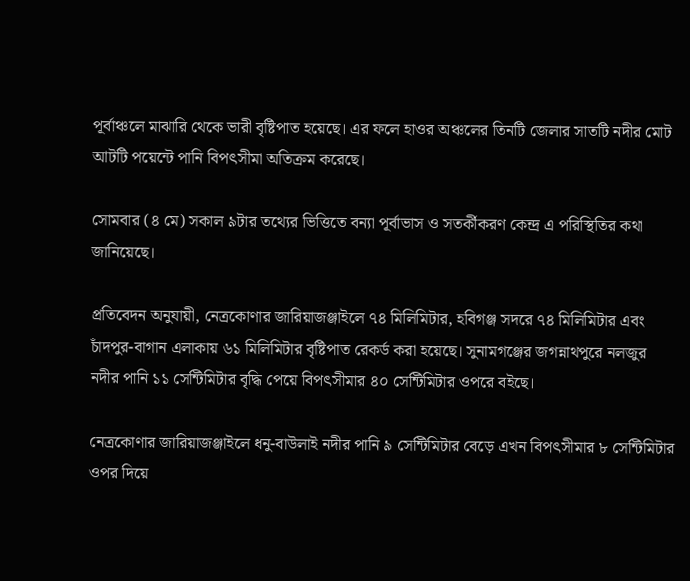পূর্বাঞ্চলে মাঝারি থেকে ভারী বৃষ্টিপাত হয়েছে। এর ফলে হাওর অঞ্চলের তিনটি জেলার সাতটি নদীর মোট আটটি পয়েন্টে পানি বিপৎসীমা অতিক্রম করেছে।

সোমবার (৪ মে) সকাল ৯টার তথ্যের ভিত্তিতে বন্যা পূর্বাভাস ও সতর্কীকরণ কেন্দ্র এ পরিস্থিতির কথা জানিয়েছে।

প্রতিবেদন অনুযায়ী, নেত্রকোণার জারিয়াজঞ্জাইলে ৭৪ মিলিমিটার, হবিগঞ্জ সদরে ৭৪ মিলিমিটার এবং চাঁদপুর-বাগান এলাকায় ৬১ মিলিমিটার বৃষ্টিপাত রেকর্ড করা হয়েছে। সুনামগঞ্জের জগন্নাথপুরে নলজুর নদীর পানি ১১ সেন্টিমিটার বৃদ্ধি পেয়ে বিপৎসীমার ৪০ সেন্টিমিটার ওপরে বইছে।

নেত্রকোণার জারিয়াজঞ্জাইলে ধনু-বাউলাই নদীর পানি ৯ সেন্টিমিটার বেড়ে এখন বিপৎসীমার ৮ সেন্টিমিটার ওপর দিয়ে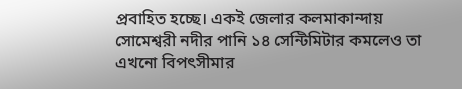প্রবাহিত হচ্ছে। একই জেলার কলমাকান্দায় সোমেশ্বরী নদীর পানি ১৪ সেন্টিমিটার কমলেও তা এখনো বিপৎসীমার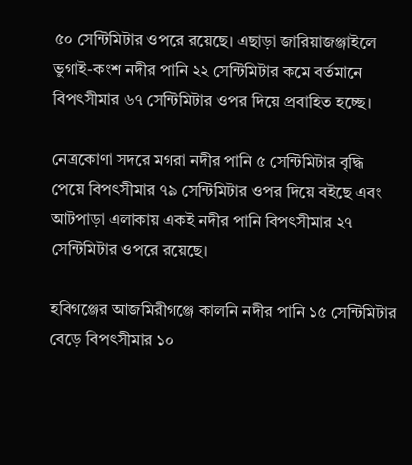৫০ সেন্টিমিটার ওপরে রয়েছে। এছাড়া জারিয়াজঞ্জাইলে ভুগাই-কংশ নদীর পানি ২২ সেন্টিমিটার কমে বর্তমানে বিপৎসীমার ৬৭ সেন্টিমিটার ওপর দিয়ে প্রবাহিত হচ্ছে।

নেত্রকোণা সদরে মগরা নদীর পানি ৫ সেন্টিমিটার বৃদ্ধি পেয়ে বিপৎসীমার ৭৯ সেন্টিমিটার ওপর দিয়ে বইছে এবং আটপাড়া এলাকায় একই নদীর পানি বিপৎসীমার ২৭ সেন্টিমিটার ওপরে রয়েছে।

হবিগঞ্জের আজমিরীগঞ্জে কালনি নদীর পানি ১৫ সেন্টিমিটার বেড়ে বিপৎসীমার ১০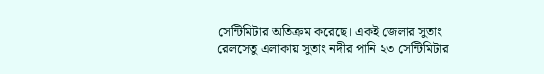সেন্টিমিটার অতিক্রম করেছে। একই জেলার সুতাং রেলসেতু এলাকায় সুতাং নদীর পানি ২৩ সেন্টিমিটার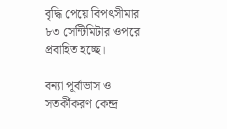বৃদ্ধি পেয়ে বিপৎসীমার ৮৩ সেন্টিমিটার ওপরে প্রবাহিত হচ্ছে।

বন্যা পূর্বাভাস ও সতর্কীকরণ কেন্দ্র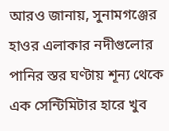আরও জানায়, সুনামগঞ্জের হাওর এলাকার নদীগুলোর পানির স্তর ঘণ্টায় শূন্য থেকে এক সেন্টিমিটার হারে খুব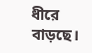ধীরে বাড়ছে।